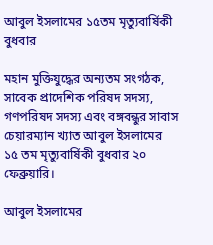আবুল ইসলামের ১৫তম মৃত্যুবার্ষিকী বুধবার

মহান মুক্তিযুদ্ধের অন্যতম সংগঠক, সাবেক প্রাদেশিক পরিষদ সদস্য, গণপরিষদ সদস্য এবং বঙ্গবন্ধুর সাবাস চেয়ারম্যান খ্যাত আবুল ইসলামের ১৫ তম মৃত্যুবার্ষিকী বুধবার ২০ ফেব্রুয়ারি।

আবুল ইসলামের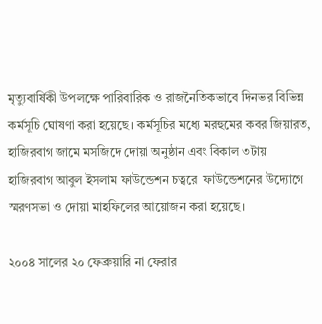মৃত্যুবার্ষিকী উপলক্ষে পারিবারিক ও রাজনৈতিকভাবে দিনভর বিভিন্ন কর্মসূচি ঘোষণা করা হয়েছে। কর্মসূচির মধ্যে মরহুমের কবর জিয়ারত, হাজিরবাগ জামে মসজিদে দোয়া অনুষ্ঠান এবং বিকাল ৩টায় হাজিরবাগ আবুল ইসলাম ফাউন্ডেশন চত্বরে  ফাউন্ডেশনের উদ্যোগে স্মরণসভা ও দোয়া মাহফিলের আয়োজন করা হয়েছে।

২০০৪ সালের ২০ ফেব্রুয়ারি না ফেরার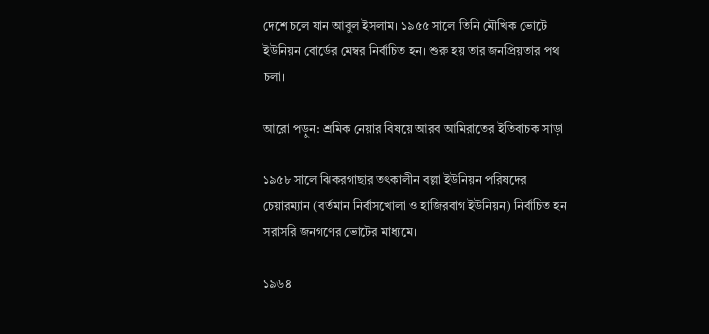দেশে চলে যান আবুল ইসলাম। ১৯৫৫ সালে তিনি মৌখিক ভোটে ইউনিয়ন বোর্ডের মেম্বর নির্বাচিত হন। শুরু হয় তার জনপ্রিয়তার পথ চলা।

আরো পড়ুন: শ্রমিক নেয়ার বিষয়ে আরব আমিরাতের ইতিবাচক সাড়া

১৯৫৮ সালে ঝিকরগাছার তৎকালীন বল্লা ইউনিয়ন পরিষদের চেয়ারম্যান (বর্তমান নির্বাসখোলা ও হাজিরবাগ ইউনিয়ন) নির্বাচিত হন সরাসরি জনগণের ভোটের মাধ্যমে।

১৯৬৪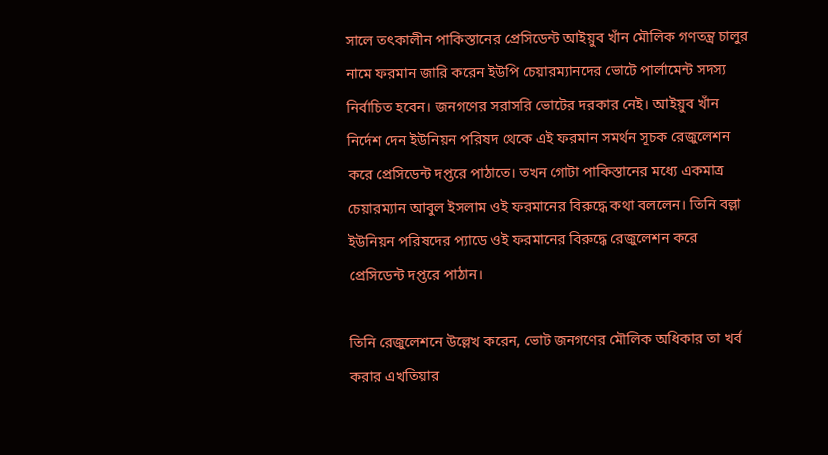সালে তৎকালীন পাকিস্তানের প্রেসিডেন্ট আইয়ুব খাঁন মৌলিক গণতন্ত্র চালুর নামে ফরমান জারি করেন ইউপি চেয়ারম্যানদের ভোটে পার্লামেন্ট সদস্য নির্বাচিত হবেন। জনগণের সরাসরি ভোটের দরকার নেই। আইয়ুব খাঁন নির্দেশ দেন ইউনিয়ন পরিষদ থেকে এই ফরমান সমর্থন সূচক রেজুলেশন করে প্রেসিডেন্ট দপ্তরে পাঠাতে। তখন গোটা পাকিস্তানের মধ্যে একমাত্র চেয়ারম্যান আবুল ইসলাম ওই ফরমানের বিরুদ্ধে কথা বললেন। তিনি বল্লা ইউনিয়ন পরিষদের প্যাডে ওই ফরমানের বিরুদ্ধে রেজুলেশন করে প্রেসিডেন্ট দপ্তরে পাঠান।

তিনি রেজুলেশনে উল্লেখ করেন, ভোট জনগণের মৌলিক অধিকার তা খর্ব করার এখতিয়ার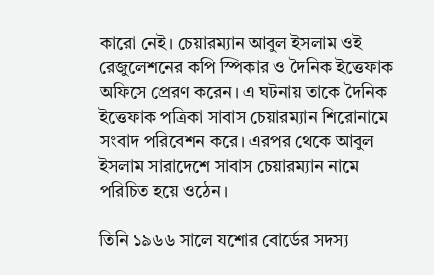কারো নেই। চেয়ারম্যান আবুল ইসলাম ওই রেজুলেশনের কপি স্পিকার ও দৈনিক ইত্তেফাক অফিসে প্রেরণ করেন। এ ঘটনায় তাকে দৈনিক ইত্তেফাক পত্রিকা সাবাস চেয়ারম্যান শিরোনামে সংবাদ পরিবেশন করে। এরপর থেকে আবুল ইসলাম সারাদেশে সাবাস চেয়ারম্যান নামে পরিচিত হয়ে ওঠেন।

তিনি ১৯৬৬ সালে যশোর বোর্ডের সদস্য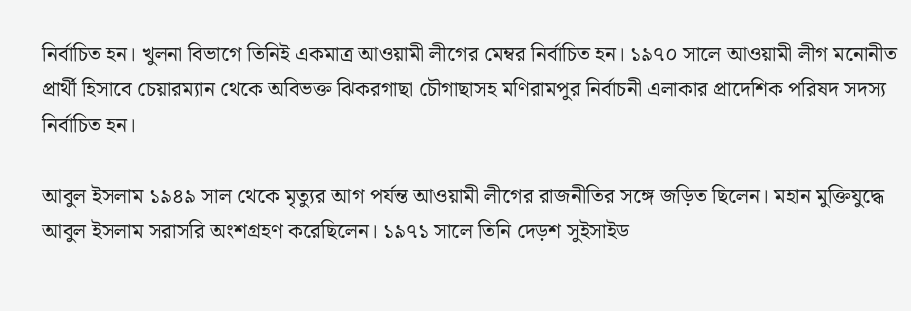নির্বাচিত হন। খুলনা বিভাগে তিনিই একমাত্র আওয়ামী লীগের মেম্বর নির্বাচিত হন। ১৯৭০ সালে আওয়ামী লীগ মনোনীত প্রার্থী হিসাবে চেয়ারম্যান থেকে অবিভক্ত ঝিকরগাছা চৌগাছাসহ মণিরামপুর নির্বাচনী এলাকার প্রাদেশিক পরিষদ সদস্য নির্বাচিত হন।

আবুল ইসলাম ১৯৪৯ সাল থেকে মৃত্যুর আগ পর্যন্ত আওয়ামী লীগের রাজনীতির সঙ্গে জড়িত ছিলেন। মহান মুক্তিযুদ্ধে আবুল ইসলাম সরাসরি অংশগ্রহণ করেছিলেন। ১৯৭১ সালে তিনি দেড়শ সুইসাইড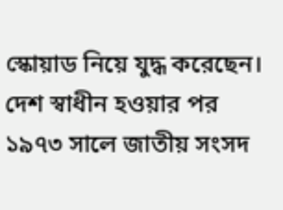স্কোয়াড নিয়ে যুদ্ধ করেছেন। দেশ স্বাধীন হওয়ার পর ১৯৭৩ সালে জাতীয় সংসদ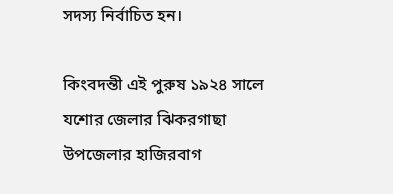সদস্য নির্বাচিত হন।

কিংবদন্তী এই পুরুষ ১৯২৪ সালে যশোর জেলার ঝিকরগাছা উপজেলার হাজিরবাগ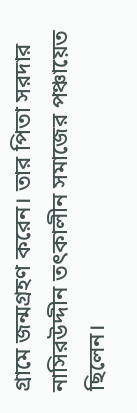গ্রামে জন্মগ্রহণ করেন। তার পিতা সরদার নাসিরউদ্দীন তৎকালীন সমাজের পঞ্চায়েত ছিলেন।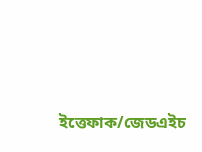ইত্তেফাক/জেডএইচ